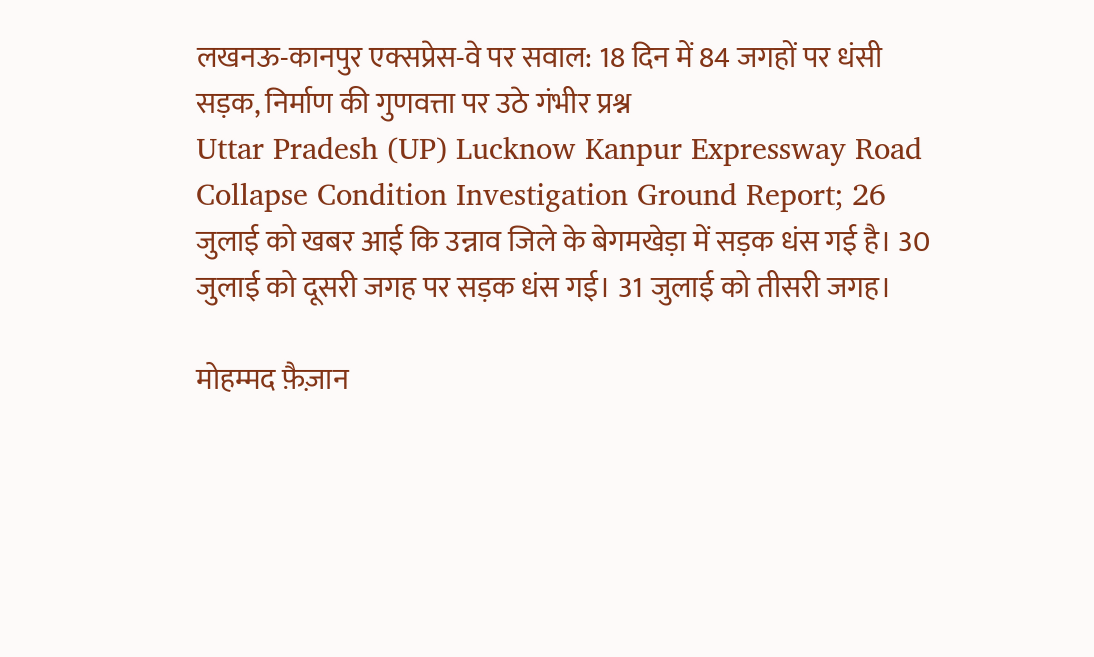लखनऊ-कानपुर एक्सप्रेस-वे पर सवाल: 18 दिन में 84 जगहों पर धंसी सड़क, निर्माण की गुणवत्ता पर उठे गंभीर प्रश्न
Uttar Pradesh (UP) Lucknow Kanpur Expressway Road Collapse Condition Investigation Ground Report; 26 जुलाई को खबर आई कि उन्नाव जिले के बेगमखेड़ा में सड़क धंस गई है। 30 जुलाई को दूसरी जगह पर सड़क धंस गई। 31 जुलाई को तीसरी जगह।

मोहम्मद फ़ैज़ान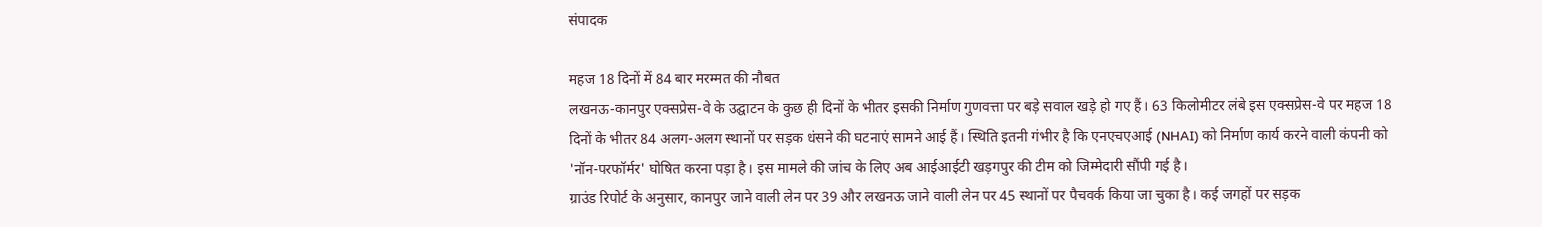संपादक

महज 18 दिनों में 84 बार मरम्मत की नौबत
लखनऊ-कानपुर एक्सप्रेस-वे के उद्घाटन के कुछ ही दिनों के भीतर इसकी निर्माण गुणवत्ता पर बड़े सवाल खड़े हो गए हैं। 63 किलोमीटर लंबे इस एक्सप्रेस-वे पर महज 18 दिनों के भीतर 84 अलग-अलग स्थानों पर सड़क धंसने की घटनाएं सामने आई हैं। स्थिति इतनी गंभीर है कि एनएचएआई (NHAI) को निर्माण कार्य करने वाली कंपनी को 'नॉन-परफॉर्मर' घोषित करना पड़ा है। इस मामले की जांच के लिए अब आईआईटी खड़गपुर की टीम को जिम्मेदारी सौंपी गई है।
ग्राउंड रिपोर्ट के अनुसार, कानपुर जाने वाली लेन पर 39 और लखनऊ जाने वाली लेन पर 45 स्थानों पर पैचवर्क किया जा चुका है। कई जगहों पर सड़क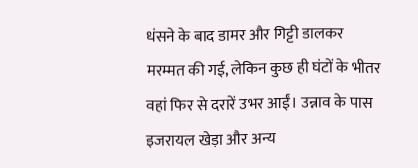धंसने के बाद डामर और गिट्टी डालकर मरम्मत की गई, लेकिन कुछ ही घंटों के भीतर वहां फिर से दरारें उभर आईं। उन्नाव के पास इजरायल खेड़ा और अन्य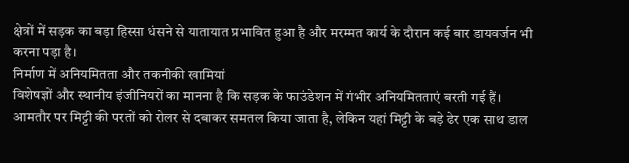क्षेत्रों में सड़क का बड़ा हिस्सा धंसने से यातायात प्रभावित हुआ है और मरम्मत कार्य के दौरान कई बार डायवर्जन भी करना पड़ा है।
निर्माण में अनियमितता और तकनीकी खामियां
विशेषज्ञों और स्थानीय इंजीनियरों का मानना है कि सड़क के फाउंडेशन में गंभीर अनियमितताएं बरती गई हैं। आमतौर पर मिट्टी की परतों को रोलर से दबाकर समतल किया जाता है, लेकिन यहां मिट्टी के बड़े ढेर एक साथ डाल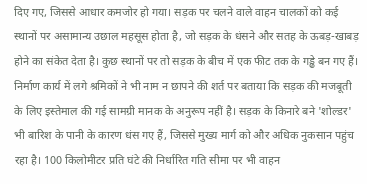दिए गए, जिससे आधार कमजोर हो गया। सड़क पर चलने वाले वाहन चालकों को कई स्थानों पर असामान्य उछाल महसूस होता है, जो सड़क के धंसने और सतह के ऊबड़-खाबड़ होने का संकेत देता है। कुछ स्थानों पर तो सड़क के बीच में एक फीट तक के गड्ढे बन गए हैं।
निर्माण कार्य में लगे श्रमिकों ने भी नाम न छापने की शर्त पर बताया कि सड़क की मजबूती के लिए इस्तेमाल की गई सामग्री मानक के अनुरूप नहीं है। सड़क के किनारे बने 'शोल्डर' भी बारिश के पानी के कारण धंस गए हैं, जिससे मुख्य मार्ग को और अधिक नुकसान पहुंच रहा है। 100 किलोमीटर प्रति घंटे की निर्धारित गति सीमा पर भी वाहन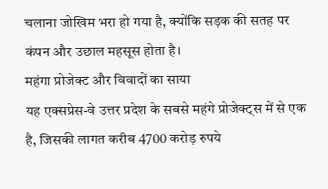चलाना जोखिम भरा हो गया है, क्योंकि सड़क की सतह पर कंपन और उछाल महसूस होता है।
महंगा प्रोजेक्ट और विवादों का साया
यह एक्सप्रेस-वे उत्तर प्रदेश के सबसे महंगे प्रोजेक्ट्स में से एक है, जिसकी लागत करीब 4700 करोड़ रुपये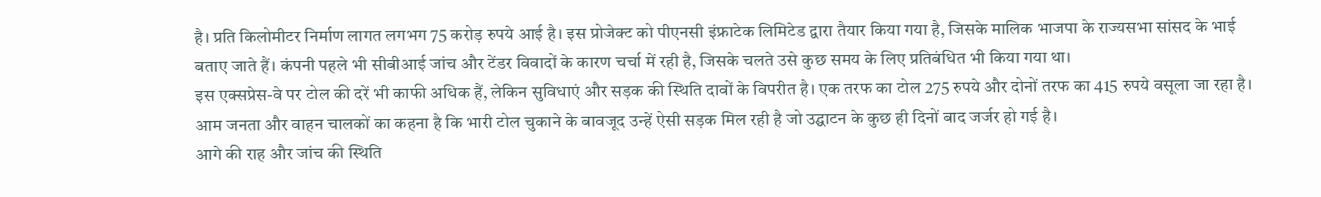है। प्रति किलोमीटर निर्माण लागत लगभग 75 करोड़ रुपये आई है। इस प्रोजेक्ट को पीएनसी इंफ्राटेक लिमिटेड द्वारा तैयार किया गया है, जिसके मालिक भाजपा के राज्यसभा सांसद के भाई बताए जाते हैं। कंपनी पहले भी सीबीआई जांच और टेंडर विवादों के कारण चर्चा में रही है, जिसके चलते उसे कुछ समय के लिए प्रतिबंधित भी किया गया था।
इस एक्सप्रेस-वे पर टोल की दरें भी काफी अधिक हैं, लेकिन सुविधाएं और सड़क की स्थिति दावों के विपरीत है। एक तरफ का टोल 275 रुपये और दोनों तरफ का 415 रुपये वसूला जा रहा है। आम जनता और वाहन चालकों का कहना है कि भारी टोल चुकाने के बावजूद उन्हें ऐसी सड़क मिल रही है जो उद्घाटन के कुछ ही दिनों बाद जर्जर हो गई है।
आगे की राह और जांच की स्थिति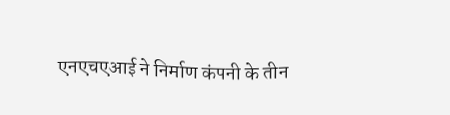एनएचएआई ने निर्माण कंपनी के तीन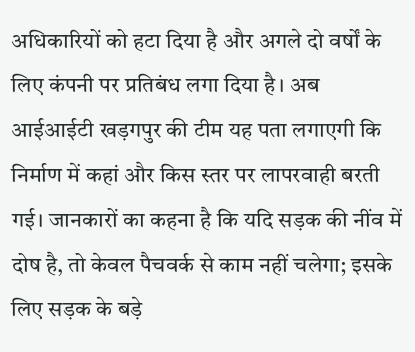अधिकारियों को हटा दिया है और अगले दो वर्षों के लिए कंपनी पर प्रतिबंध लगा दिया है। अब आईआईटी खड़गपुर की टीम यह पता लगाएगी कि निर्माण में कहां और किस स्तर पर लापरवाही बरती गई। जानकारों का कहना है कि यदि सड़क की नींव में दोष है, तो केवल पैचवर्क से काम नहीं चलेगा; इसके लिए सड़क के बड़े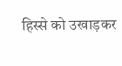हिस्से को उखाड़कर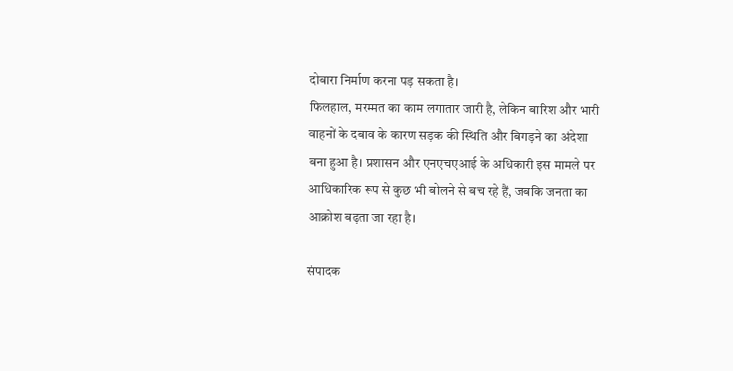दोबारा निर्माण करना पड़ सकता है।
फिलहाल, मरम्मत का काम लगातार जारी है, लेकिन बारिश और भारी वाहनों के दबाव के कारण सड़क की स्थिति और बिगड़ने का अंदेशा बना हुआ है। प्रशासन और एनएचएआई के अधिकारी इस मामले पर आधिकारिक रूप से कुछ भी बोलने से बच रहे हैं, जबकि जनता का आक्रोश बढ़ता जा रहा है।

संपादक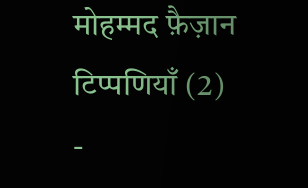मोहम्मद फ़ैज़ान
टिप्पणियाँ (2)
-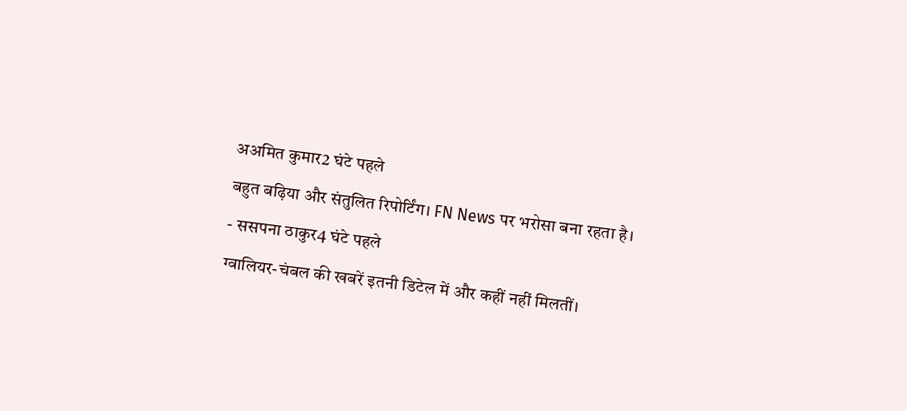अअमित कुमार2 घंटे पहले
बहुत बढ़िया और संतुलित रिपोर्टिंग। FN News पर भरोसा बना रहता है।
- ससपना ठाकुर4 घंटे पहले
ग्वालियर-चंबल की खबरें इतनी डिटेल में और कहीं नहीं मिलतीं।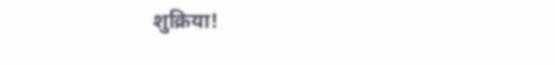शुक्रिया!